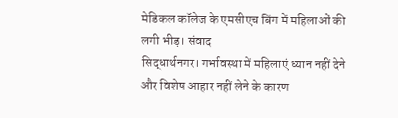मेडिकल कॉलेज के एमसीएच बिंग में महिलाओं की लगी भीड़। संवाद
सिद्धार्थनगर। गर्भावस्था में महिलाएं ध्यान नहीं देने और विशेष आहार नहीं लेने के कारण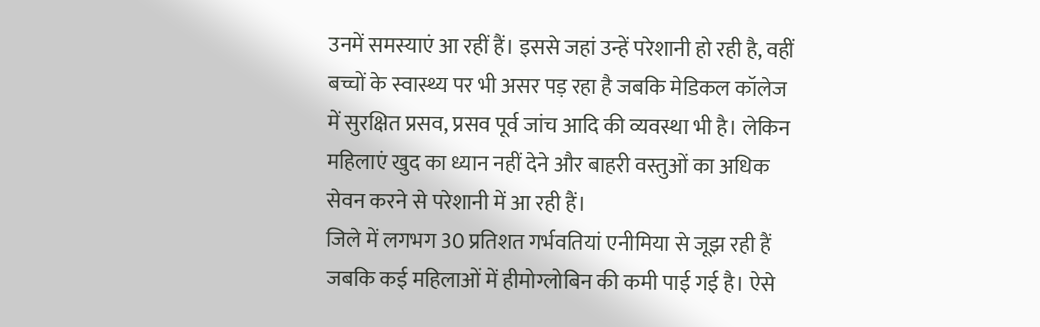उनमें समस्याएं आ रहीं हैं। इससे जहां उन्हें परेशानी हो रही है, वहीं बच्चों के स्वास्थ्य पर भी असर पड़ रहा है जबकि मेडिकल कॉलेज में सुरक्षित प्रसव, प्रसव पूर्व जांच आदि की व्यवस्था भी है। लेकिन महिलाएं खुद का ध्यान नहीं देने और बाहरी वस्तुओं का अधिक सेवन करने से परेशानी में आ रही हैं।
जिले में लगभग 30 प्रतिशत गर्भवतियां एनीमिया से जूझ रही हैं जबकि कई महिलाओं में हीमोग्लोबिन की कमी पाई गई है। ऐसे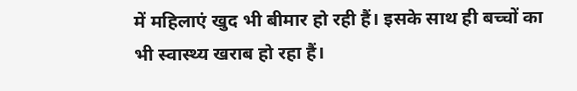में महिलाएं खुद भी बीमार हो रही हैं। इसके साथ ही बच्चों का भी स्वास्थ्य खराब हो रहा हैं।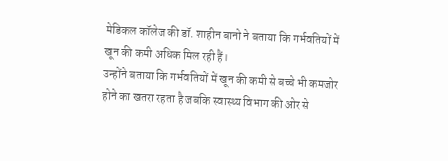मेडिकल कॉलेज की डॉ. शाहीन बानो ने बताया कि गर्भवतियों में खून की कमी अधिक मिल रही हैं।
उन्होंने बताया कि गर्भवतियों में खून की कमी से बच्चे भी कमजोर होने का खतरा रहता है जबकि स्वास्थ्य विभाग की ओर से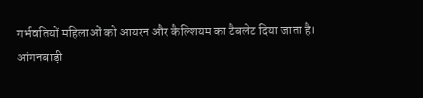गर्भवतियों महिलाओं को आयरन और कैल्शियम का टैबलेट दिया जाता है।
आंगनबाड़ी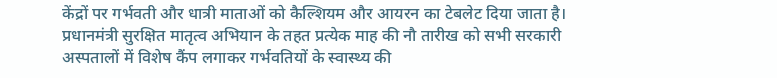केंद्रों पर गर्भवती और धात्री माताओं को कैल्शियम और आयरन का टेबलेट दिया जाता है। प्रधानमंत्री सुरक्षित मातृत्व अभियान के तहत प्रत्येक माह की नौ तारीख को सभी सरकारी अस्पतालों में विशेष कैंप लगाकर गर्भवतियों के स्वास्थ्य की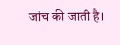जांच की जाती है।